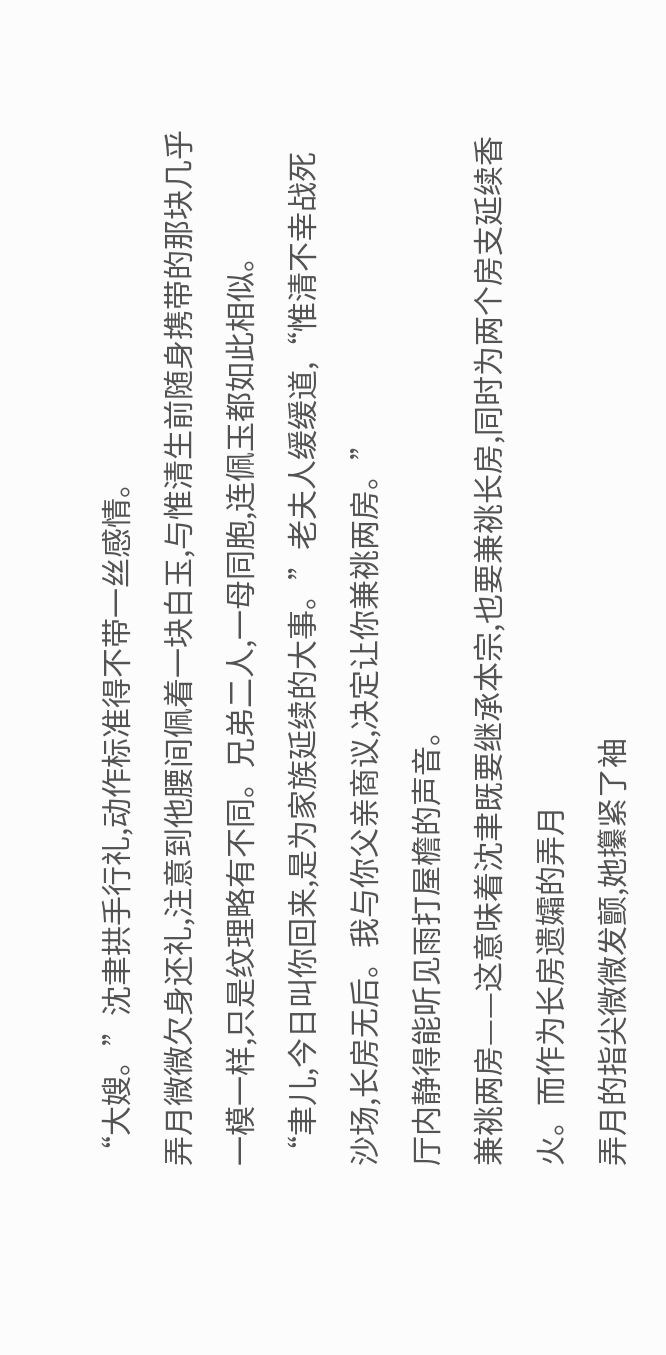“大嫂。”沈聿拱手行礼,动作标准得不带一丝感情。
弄月微微欠身还礼,注意到他腰间佩着一块白玉,与惟清生前随身携带的那块几乎一模一样,只是纹理略有不同。兄弟二人,一母同胞,连佩玉都如此相似。
“聿儿,今日叫你回来,是为家族延续的大事。”老夫人缓缓道,“惟清不幸战死沙场,长房无后。我与你父亲商议,决定让你兼祧两房。”
厅内静得能听见雨打屋檐的声音。
兼祧两房——这意味着沈聿既要继承本宗,也要兼祧长房,同时为两个房支延续香火。而作为长房遗孀的弄月
弄月的指尖微微发颤,她攥紧了袖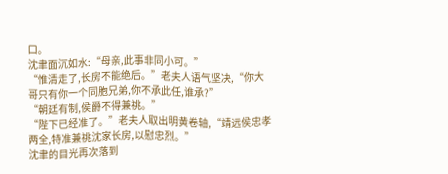口。
沈聿面沉如水:“母亲,此事非同小可。”
“惟清走了,长房不能绝后。”老夫人语气坚决,“你大哥只有你一个同胞兄弟,你不承此任,谁承?”
“朝廷有制,侯爵不得兼祧。”
“陛下已经准了。”老夫人取出明黄卷轴,“靖远侯忠孝两全,特准兼祧沈家长房,以慰忠烈。”
沈聿的目光再次落到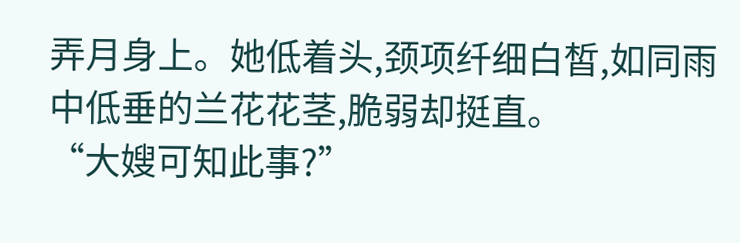弄月身上。她低着头,颈项纤细白皙,如同雨中低垂的兰花花茎,脆弱却挺直。
“大嫂可知此事?”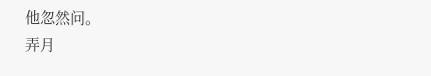他忽然问。
弄月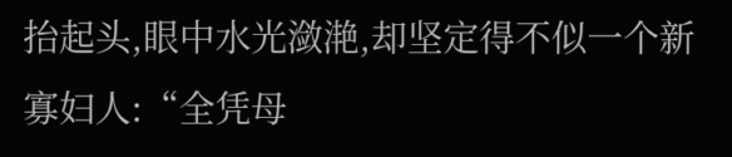抬起头,眼中水光潋滟,却坚定得不似一个新寡妇人:“全凭母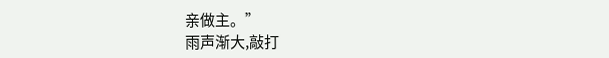亲做主。”
雨声渐大,敲打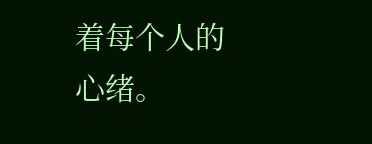着每个人的心绪。